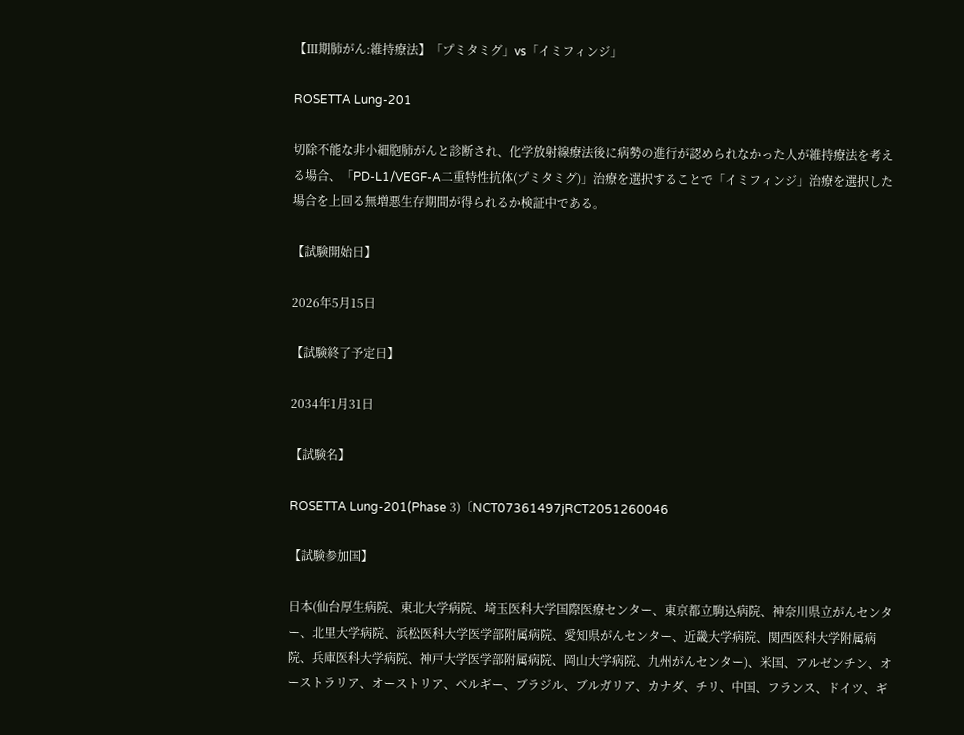【Ⅲ期肺がん:維持療法】「プミタミグ」vs「イミフィンジ」

ROSETTA Lung-201

切除不能な非小細胞肺がんと診断され、化学放射線療法後に病勢の進行が認められなかった人が維持療法を考える場合、「PD-L1/VEGF-A二重特性抗体(プミタミグ)」治療を選択することで「イミフィンジ」治療を選択した場合を上回る無増悪生存期間が得られるか検証中である。

【試験開始日】

2026年5月15日

【試験終了予定日】

2034年1月31日

【試験名】

ROSETTA Lung-201(Phase 3)〔NCT07361497jRCT2051260046

【試験参加国】

日本(仙台厚生病院、東北大学病院、埼玉医科大学国際医療センター、東京都立駒込病院、神奈川県立がんセンター、北里大学病院、浜松医科大学医学部附属病院、愛知県がんセンター、近畿大学病院、関西医科大学附属病院、兵庫医科大学病院、神戸大学医学部附属病院、岡山大学病院、九州がんセンター)、米国、アルゼンチン、オーストラリア、オーストリア、ベルギー、ブラジル、ブルガリア、カナダ、チリ、中国、フランス、ドイツ、ギ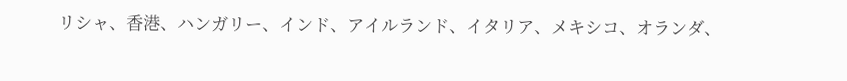リシャ、香港、ハンガリー、インド、アイルランド、イタリア、メキシコ、オランダ、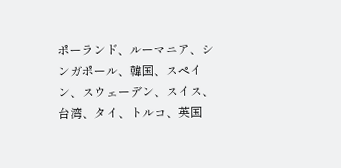ポーランド、ルーマニア、シンガポール、韓国、スペイン、スウェーデン、スイス、台湾、タイ、トルコ、英国